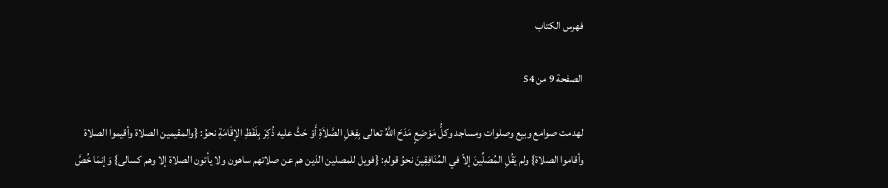فهرس الكتاب

الصفحة 9 من 54

لهدمت صوامع وبيع وصلوات ومساجد وكلُّ مَوْضِعٍ مَدَحَ اللَّهُ تعالى بِفِعْلِ الصَّلاَةِ أَوْ حَثَّ عليه ذُكِرَ بِلَفْظِ الإقَامَةِ نحوُ: {والمقيمين الصلاة وأقيموا الصلاة وأقاموا الصلاة} ولم يَقُلِ المُصَلِّينَ إلاّ في المُنَافِقِينَ نحوُ قولهِ: {فويل للمصلين الذين هم عن صلاتهم ساهون ولا يأتون الصلاة إلا وهم كسالى} وَإنمَا خُصَّ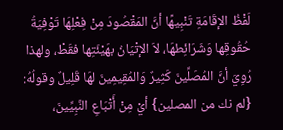لَفْظُ الإقَامَةِ تَنْبِيهًا أنَّ المَقْصُودَ مِنْ فِعْلِهَا تَوْفِيَةُ حُقُوقِها وَشَرَائِطهَا، لاَ الإتْيَانُ بهَيْئَتِها فقَطْ، ولهذا رُوِيَ أنَّ المُصَلِّينَ كَثِيرٌ وَالمُقِيمِينَ لهَا قَلِيلٌ وقولُهُ: {لم نك من المصلين} أيْ مِنْ أَتْبَاعِ النَّبِيِّينَ،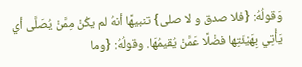وَقولُهُ: {فلا صدق و لا صلى} تنبيهًا أنهُ لم يكُنْ مِمَّنْ يُصَلَّى أي يَأْتِي بِهَيْئَتِها فضْلًا عَمَّنْ يُقيمُهَا. وقولُهُ: {وما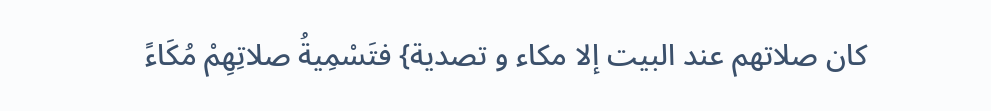كان صلاتهم عند البيت إلا مكاء و تصدية} فتَسْمِيةُ صلاتِهِمْ مُكَاءً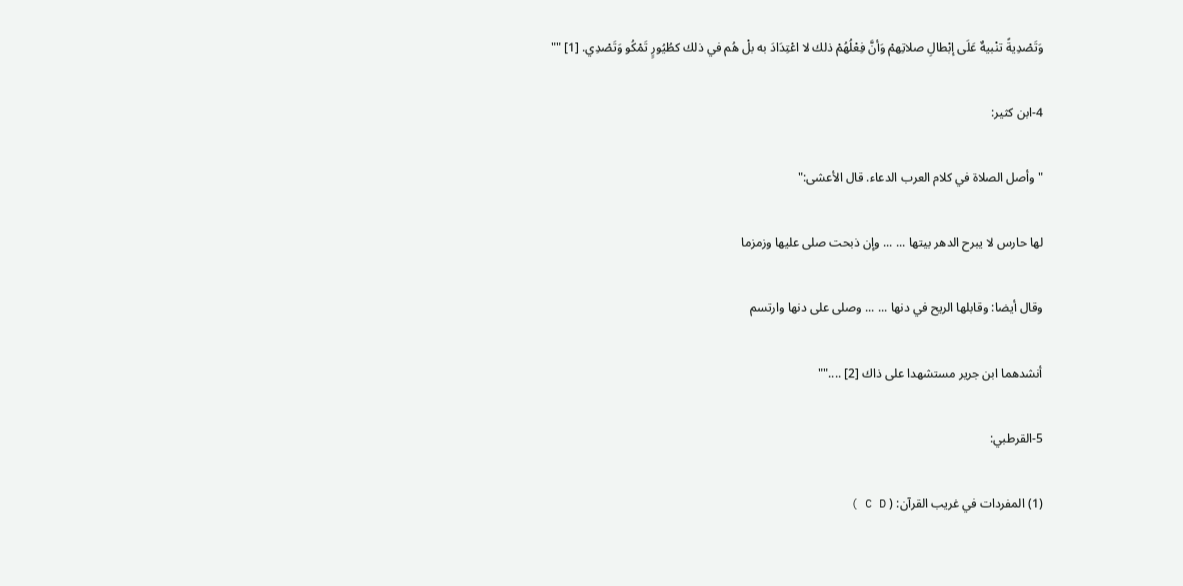وَتَصْدِيةً تنْبيهٌ عَلَى إبْطالِ صلاتِهمْ وَأنَّ فِعْلُهُمْ ذلك لا اعْتِدَادَ به بلْ هُم في ذلك كطُيُورٍ تَمْكُو وَتَصْدِي. [1] ""

4-ابن كثير:

"وأصل الصلاة في كلام العرب الدعاء. قال الأعشى:"

لها حارس لا يبرح الدهر بيتها ... ... وإن ذبحت صلى عليها وزمزما

وقال أيضا: وقابلها الريح في دنها ... ... وصلى على دنها وارتسم

أنشدهما ابن جرير مستشهدا على ذاك [2] ....""

5-القرطبي:

(1) المفردات في غريب القرآن: ( C D )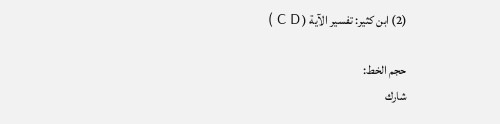(2) ابن كثير: تفسير الآية ( C D )

حجم الخط:
شارك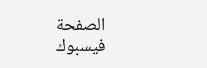الصفحة
فيسبوك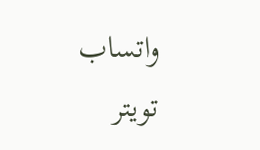واتساب تويتر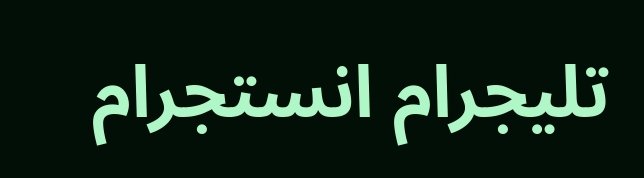تليجرام انستجرام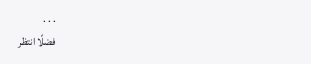. . .
فضلًا انتظر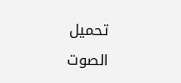تحميل الصوت